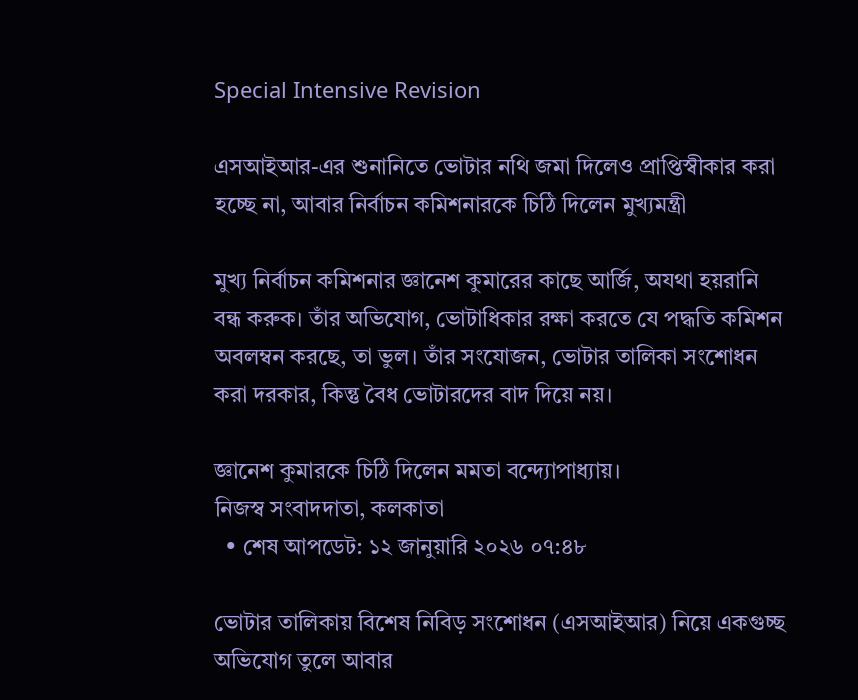Special Intensive Revision

এসআইআর-এর শুনানিতে ভোটার নথি জমা দিলেও প্রাপ্তিস্বীকার করা হচ্ছে না, আবার নির্বাচন কমিশনারকে চিঠি দিলেন মুখ্যমন্ত্রী

মুখ‍্য নির্বাচন কমিশনার জ্ঞানেশ কুমারের কাছে আর্জি, অযথা হয়রানি বন্ধ করুক। তাঁর অভিযোগ, ভোটাধিকার রক্ষা করতে যে পদ্ধতি কমিশন অবলম্বন করছে, তা ভুল। তাঁর সংযোজন, ভোটার তালিকা সংশোধন করা দরকার, কিন্তু বৈধ ভোটারদের বাদ দিয়ে নয়।

জ্ঞানেশ কুমারকে চিঠি দিলেন মমতা বন্দ্যোপাধ্যায়।
নিজস্ব সংবাদদাতা, কলকাতা
  • শেষ আপডেট: ১২ জানুয়ারি ২০২৬ ০৭:৪৮

ভোটার তালিকায় বিশেষ নিবিড় সংশোধন (এসআইআর) নিয়ে একগুচ্ছ অভিযোগ তুলে আবার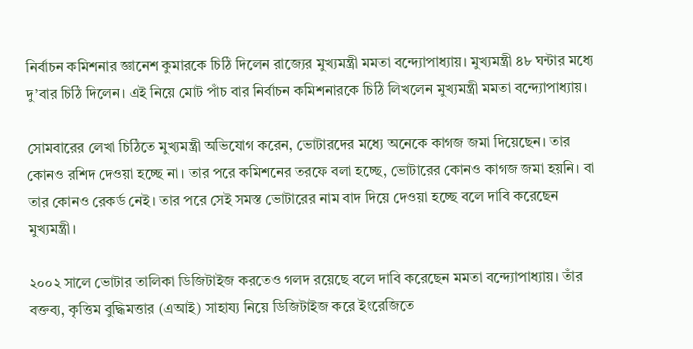নির্বাচন কমিশনার জ্ঞানেশ কুমারকে চিঠি দিলেন রাজ্যের মুখ‍্যমন্ত্রী মমতা বন্দ্যোপাধ্যায়। মুখ্যমন্ত্রী ৪৮ ঘন্টার মধ্যে দু’বার চিঠি দিলেন। এই নিয়ে মোট পাঁচ বার নির্বাচন কমিশনারকে চিঠি লিখলেন মুখ্যমন্ত্রী মমতা বন্দ্যোপাধ্যায়।

সোমবারের লেখা চিঠিতে মুখ্যমন্ত্রী অভিযোগ করেন, ভোটারদের মধ্যে অনেকে কাগজ জমা দিয়েছেন। তার কোনও রশিদ দেওয়া হচ্ছে না। তার পরে কমিশনের তরফে বলা হচ্ছে, ভোটারের কোনও কাগজ জমা হয়নি। বা তার কোনও রেকর্ড নেই। তার পরে সেই সমস্ত ভোটারের নাম বাদ দিয়ে দেওয়া হচ্ছে বলে দাবি করেছেন মুখ্যমন্ত্রী।

২০০২ সালে ভোটার তালিকা ডিজিটাইজ করতেও গলদ রয়েছে বলে দাবি করেছেন মমতা বন্দ্যোপাধ্যায়। তাঁর বক্ত‍ব‍্য, কৃত্তিম বুদ্ধিমত্তার (এআই) সাহায্য নিয়ে ডিজিটাইজ করে ইংরেজিতে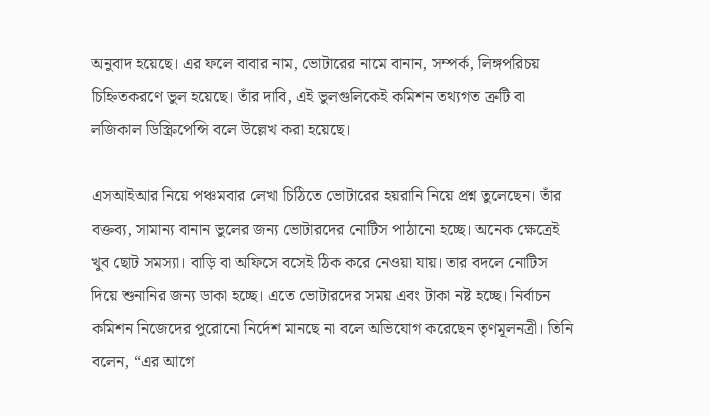অনুবাদ হয়েছে। এর ফলে বাবার নাম, ভোটারের নামে বানান, সম্পর্ক, লিঙ্গপরিচয় চিহ্নিতকরণে ভুল হয়েছে। তাঁর দাবি, এই ভুলগুলিকেই কমিশন তথ‍্যগত ত্রুটি বা লজিকাল ডিস্ক্রিপেন্সি বলে উল্লেখ করা হয়েছে।

এসআইআর নিয়ে পঞ্চমবার লেখা চিঠিতে ভোটারের হয়রানি নিয়ে প্রশ্ন তুলেছেন। তাঁর বক্তব্য, সামান্য বানান ভুলের জন্য ভোটারদের নোটিস পাঠানো হচ্ছে। অনেক ক্ষেত্রেই খুব ছোট সমস্যা। বাড়ি বা অফিসে বসেই ঠিক করে নেওয়া যায়। তার বদলে নোটিস দিয়ে শুনানির জন্য ডাকা হচ্ছে। এতে ভোটারদের সময় এবং টাকা নষ্ট হচ্ছে। নির্বাচন কমিশন নিজেদের পুরোনো নির্দেশ মানছে না বলে অভিযোগ করেছেন তৃণমূলনত্রী। তিনি বলেন, “এর আগে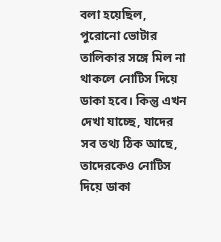বলা হয়েছিল, পুরোনো ভোটার তালিকার সঙ্গে মিল না থাকলে নোটিস দিয়ে ডাকা হবে। কিন্তু এখন দেখা যাচ্ছে, যাদের সব তথ্য ঠিক আছে, তাদেরকেও নোটিস দিয়ে ডাকা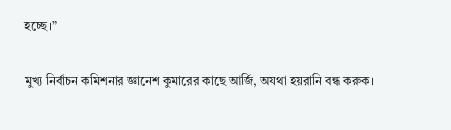হচ্ছে।”

মুখ‍্য নির্বাচন কমিশনার জ্ঞানেশ কুমারের কাছে আর্জি, অযথা হয়রানি বন্ধ করুক।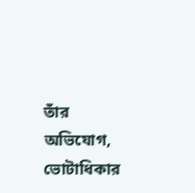তাঁর অভিযোগ, ভোটাধিকার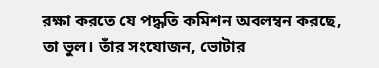রক্ষা করতে যে পদ্ধতি কমিশন অবলম্বন করছে, তা ভুল। তাঁর সংযোজন, ভোটার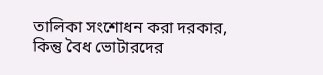তালিকা সংশোধন করা দরকার, কিন্তু বৈধ ভোটারদের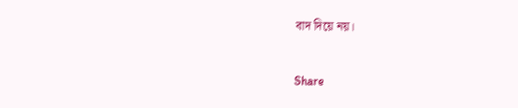বাদ দিয়ে নয়।


Share